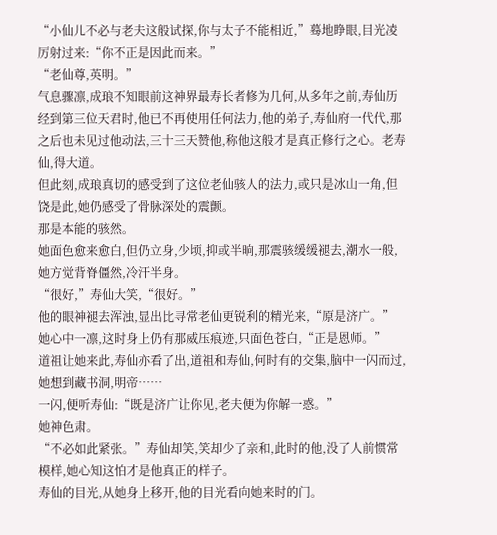“小仙儿不必与老夫这般试探,你与太子不能相近,”蓦地睁眼,目光凌厉射过来:“你不正是因此而来。”
“老仙尊,英明。”
气息骤凛,成琅不知眼前这神界最寿长者修为几何,从多年之前,寿仙历经到第三位天君时,他已不再使用任何法力,他的弟子,寿仙府一代代,那之后也未见过他动法,三十三天赞他,称他这般才是真正修行之心。老寿仙,得大道。
但此刻,成琅真切的感受到了这位老仙骇人的法力,或只是冰山一角,但饶是此,她仍感受了骨脉深处的震颤。
那是本能的骇然。
她面色愈来愈白,但仍立身,少顷,抑或半晌,那震骇缓缓褪去,潮水一般,她方觉背脊僵然,冷汗半身。
“很好,”寿仙大笑,“很好。”
他的眼神褪去浑浊,显出比寻常老仙更锐利的精光来,“原是济广。”
她心中一凛,这时身上仍有那威压痕迹,只面色苍白,“正是恩师。”
道祖让她来此,寿仙亦看了出,道祖和寿仙,何时有的交集,脑中一闪而过,她想到藏书洞,明帝……
一闪,便听寿仙:“既是济广让你见,老夫便为你解一惑。”
她神色肃。
“不必如此紧张。”寿仙却笑,笑却少了亲和,此时的他,没了人前惯常模样,她心知这怕才是他真正的样子。
寿仙的目光,从她身上移开,他的目光看向她来时的门。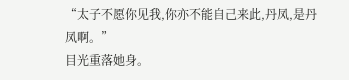“太子不愿你见我,你亦不能自己来此,丹凤,是丹凤啊。”
目光重落她身。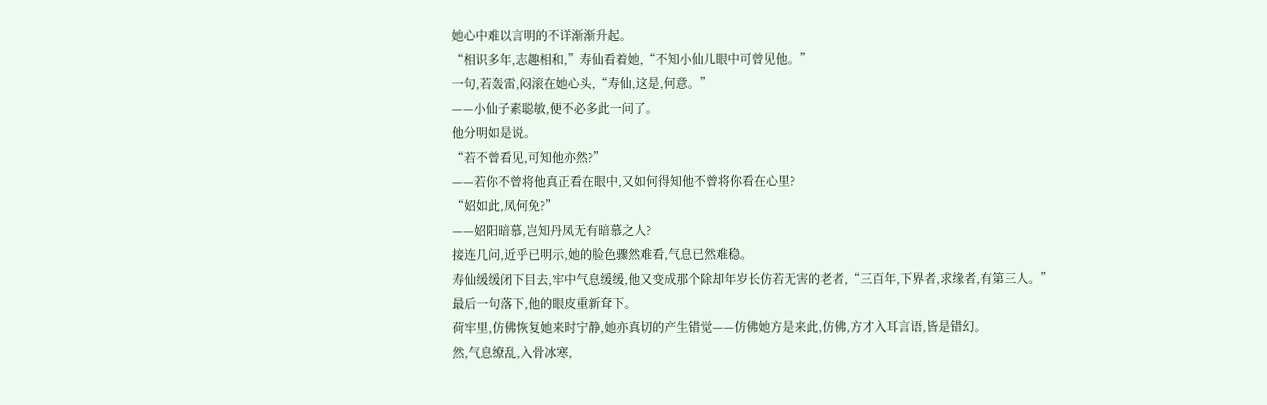她心中难以言明的不详渐渐升起。
“相识多年,志趣相和,”寿仙看着她,“不知小仙儿眼中可曾见他。”
一句,若轰雷,闷滚在她心头,“寿仙,这是,何意。”
——小仙子素聪敏,便不必多此一问了。
他分明如是说。
“若不曾看见,可知他亦然?”
——若你不曾将他真正看在眼中,又如何得知他不曾将你看在心里?
“妱如此,凤何免?”
——妱阳暗慕,岂知丹凤无有暗慕之人?
接连几问,近乎已明示,她的脸色骤然难看,气息已然难稳。
寿仙缓缓闭下目去,牢中气息缓缓,他又变成那个除却年岁长仿若无害的老者,“三百年,下界者,求缘者,有第三人。”
最后一句落下,他的眼皮重新耷下。
荷牢里,仿佛恢复她来时宁静,她亦真切的产生错觉——仿佛她方是来此,仿佛,方才入耳言语,皆是错幻。
然,气息缭乱,入骨冰寒,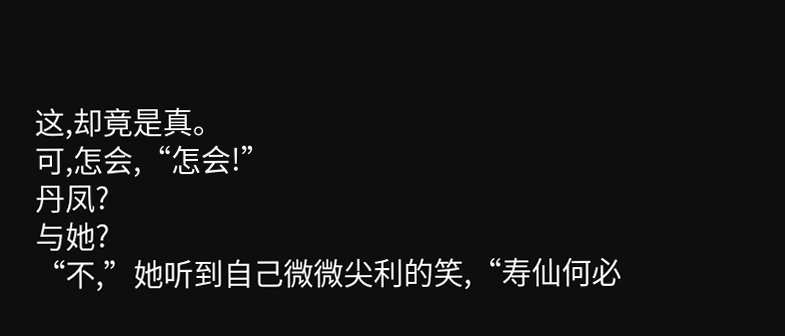这,却竟是真。
可,怎会,“怎会!”
丹凤?
与她?
“不,”她听到自己微微尖利的笑,“寿仙何必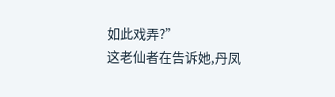如此戏弄?”
这老仙者在告诉她,丹凤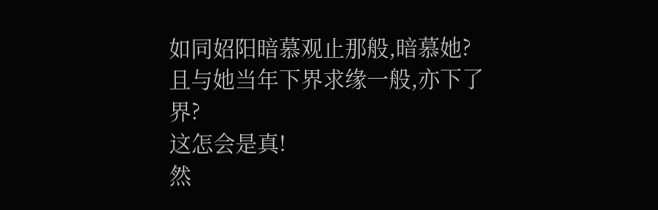如同妱阳暗慕观止那般,暗慕她?且与她当年下界求缘一般,亦下了界?
这怎会是真!
然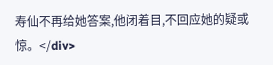寿仙不再给她答案,他闭着目,不回应她的疑或惊。</div>